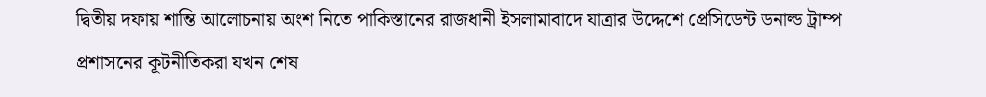দ্বিতীয় দফায় শান্তি আলোচনায় অংশ নিতে পাকিস্তানের রাজধানী ইসলামাবাদে যাত্রার উদ্দেশে প্রেসিডেন্ট ডনাল্ড ট্রাম্প প্রশাসনের কূটনীতিকরা যখন শেষ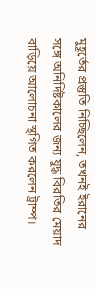মুহূর্তের প্রস্তুতি নিচ্ছিলেন, তখনই ইরানের সঙ্গে অনির্দিষ্টকালের জন্য যুদ্ধ বিরতির মেয়াদ বাড়িয়ে আলোচনা স্থগিত করলেন ট্রাম্প।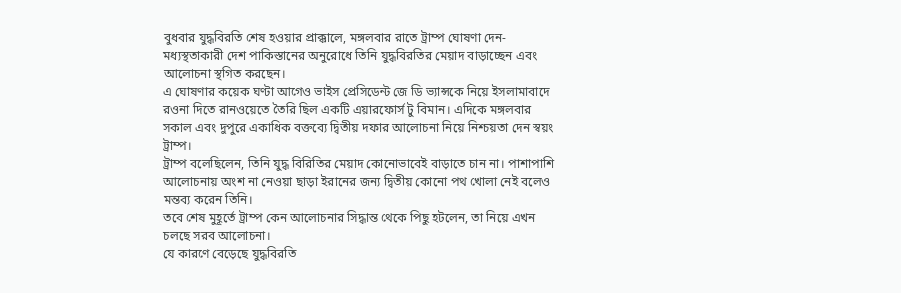বুধবার যুদ্ধবিরতি শেষ হওয়ার প্রাক্কালে, মঙ্গলবার রাতে ট্রাম্প ঘোষণা দেন-মধ্যস্থতাকারী দেশ পাকিস্তানের অনুরোধে তিনি যুদ্ধবিরতির মেয়াদ বাড়াচ্ছেন এবং আলোচনা স্থগিত করছেন।
এ ঘোষণার কয়েক ঘণ্টা আগেও ভাইস প্রেসিডেন্ট জে ডি ভ্যান্সকে নিয়ে ইসলামাবাদে রওনা দিতে রানওয়েতে তৈরি ছিল একটি এয়ারফোর্স টু বিমান। এদিকে মঙ্গলবার সকাল এবং দুপুরে একাধিক বক্তব্যে দ্বিতীয় দফার আলোচনা নিয়ে নিশ্চয়তা দেন স্বয়ং ট্রাম্প।
ট্রাম্প বলেছিলেন, তিনি যুদ্ধ বিরিতির মেয়াদ কোনোভাবেই বাড়াতে চান না। পাশাপাশি আলোচনায় অংশ না নেওয়া ছাড়া ইরানের জন্য দ্বিতীয় কোনো পথ খোলা নেই বলেও মন্তব্য করেন তিনি।
তবে শেষ মুহূর্তে ট্রাম্প কেন আলোচনার সিদ্ধান্ত থেকে পিছু হটলেন, তা নিয়ে এখন চলছে সরব আলোচনা।
যে কারণে বেড়েছে যুদ্ধবিরতি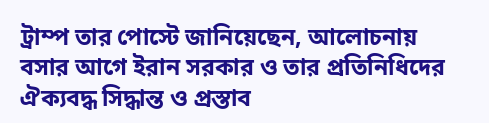ট্রাম্প তার পোস্টে জানিয়েছেন, আলোচনায় বসার আগে ইরান সরকার ও তার প্রতিনিধিদের ঐক্যবদ্ধ সিদ্ধান্ত ও প্রস্তাব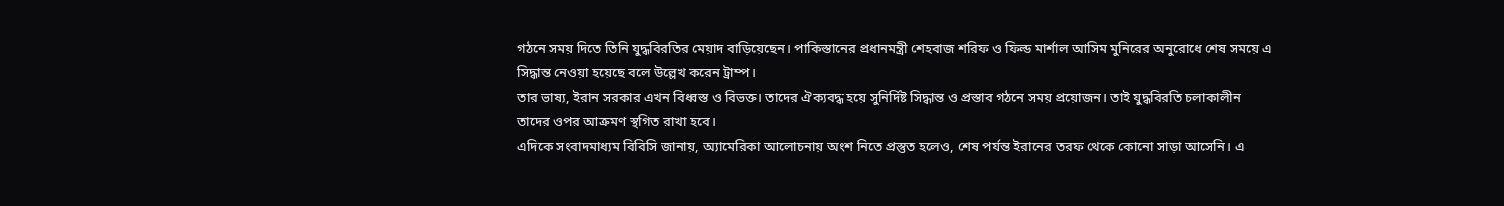গঠনে সময় দিতে তিনি যুদ্ধবিরতির মেয়াদ বাড়িয়েছেন। পাকিস্তানের প্রধানমন্ত্রী শেহবাজ শরিফ ও ফিল্ড মার্শাল আসিম মুনিরের অনুরোধে শেষ সময়ে এ সিদ্ধান্ত নেওয়া হয়েছে বলে উল্লেখ করেন ট্রাম্প।
তার ভাষ্য, ইরান সরকার এখন বিধ্বস্ত ও বিভক্ত। তাদের ঐক্যবদ্ধ হয়ে সুনির্দিষ্ট সিদ্ধান্ত ও প্রস্তাব গঠনে সময় প্রয়োজন। তাই যুদ্ধবিরতি চলাকালীন তাদের ওপর আক্রমণ স্থগিত রাখা হবে।
এদিকে সংবাদমাধ্যম বিবিসি জানায়, অ্যামেরিকা আলোচনায় অংশ নিতে প্রস্তুত হলেও, শেষ পর্যন্ত ইরানের তরফ থেকে কোনো সাড়া আসেনি। এ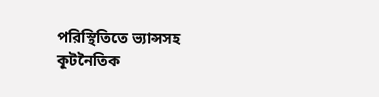পরিস্থিতিতে ভ্যান্সসহ কূটনৈতিক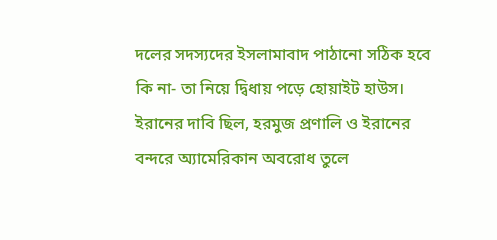দলের সদস্যদের ইসলামাবাদ পাঠানো সঠিক হবে কি না- তা নিয়ে দ্বিধায় পড়ে হোয়াইট হাউস।
ইরানের দাবি ছিল, হরমুজ প্রণালি ও ইরানের বন্দরে অ্যামেরিকান অবরোধ তুলে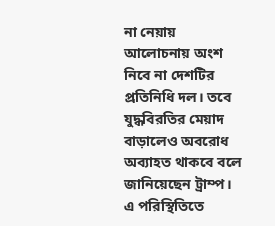না নেয়ায় আলোচনায় অংশ নিবে না দেশটির প্রতিনিধি দল। তবে যুদ্ধবিরতির মেয়াদ বাড়ালেও অবরোধ অব্যাহত থাকবে বলে জানিয়েছেন ট্রাম্প।
এ পরিস্থিতিতে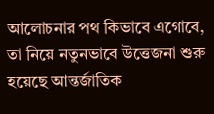আলোচনার পথ কিভাবে এগোবে, তা নিয়ে নতুনভাবে উত্তেজনা শুরু হয়েছে আন্তর্জাতিক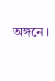অঙ্গনে।